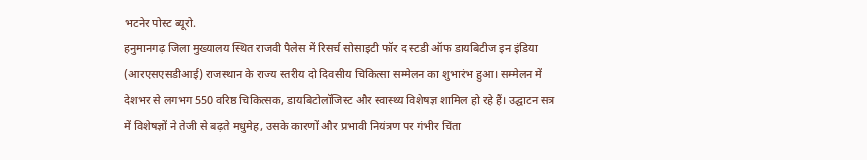भटनेर पोस्ट ब्यूरो.
हनुमानगढ़ जिला मुख्यालय स्थित राजवी पैलेस में रिसर्च सोसाइटी फॉर द स्टडी ऑफ डायबिटीज इन इंडिया (आरएसएसडीआई) राजस्थान के राज्य स्तरीय दो दिवसीय चिकित्सा सम्मेलन का शुभारंभ हुआ। सम्मेलन में देशभर से लगभग 550 वरिष्ठ चिकित्सक, डायबिटोलॉजिस्ट और स्वास्थ्य विशेषज्ञ शामिल हो रहे हैं। उद्घाटन सत्र में विशेषज्ञों ने तेजी से बढ़ते मधुमेह, उसके कारणों और प्रभावी नियंत्रण पर गंभीर चिंता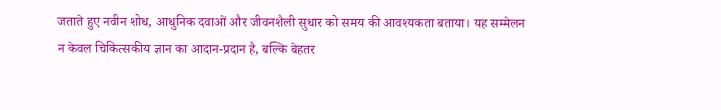जताते हुए नवीन शोध, आधुनिक दवाओं और जीवनशैली सुधार को समय की आवश्यकता बताया। यह सम्मेलन न केवल चिकित्सकीय ज्ञान का आदान-प्रदान है, बल्कि बेहतर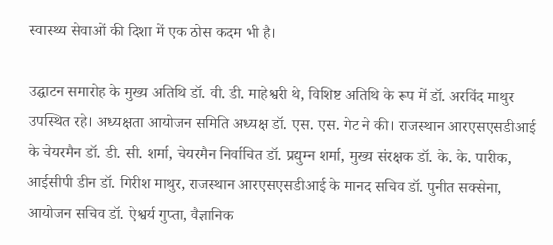स्वास्थ्य सेवाओं की दिशा में एक ठोस कदम भी है।

उद्घाटन समारोह के मुख्य अतिथि डॉ. वी. डी. माहेश्वरी थे, विशिष्ट अतिथि के रूप में डॉ. अरविंद माथुर उपस्थित रहे। अध्यक्षता आयोजन समिति अध्यक्ष डॉ. एस. एस. गेट ने की। राजस्थान आरएसएसडीआई के चेयरमैन डॉ. डी. सी. शर्मा, चेयरमैन निर्वाचित डॉ. प्रद्युम्न शर्मा, मुख्य संरक्षक डॉ. के. के. पारीक, आईसीपी डीन डॉ. गिरीश माथुर, राजस्थान आरएसएसडीआई के मानद सचिव डॉ. पुनीत सक्सेना, आयोजन सचिव डॉ. ऐश्वर्य गुप्ता, वैज्ञानिक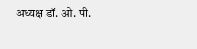अध्यक्ष डॉ. ओ. पी.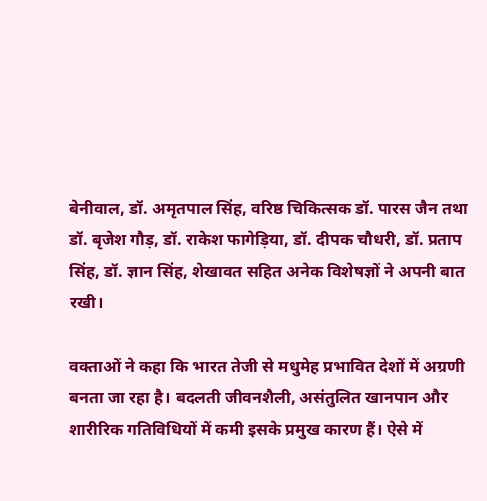बेनीवाल, डॉ. अमृतपाल सिंह, वरिष्ठ चिकित्सक डॉ. पारस जैन तथा डॉ. बृजेश गौड़, डॉ. राकेश फागेड़िया, डॉ. दीपक चौधरी, डॉ. प्रताप सिंह, डॉ. ज्ञान सिंह, शेखावत सहित अनेक विशेषज्ञों ने अपनी बात रखी।

वक्ताओं ने कहा कि भारत तेजी से मधुमेह प्रभावित देशों में अग्रणी बनता जा रहा है। बदलती जीवनशैली, असंतुलित खानपान और शारीरिक गतिविधियों में कमी इसके प्रमुख कारण हैं। ऐसे में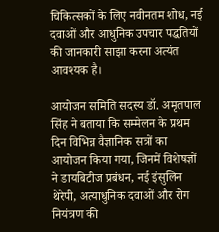चिकित्सकों के लिए नवीनतम शोध, नई दवाओं और आधुनिक उपचार पद्धतियों की जानकारी साझा करना अत्यंत आवश्यक है।

आयोजन समिति सदस्य डॉ. अमृतपाल सिंह ने बताया कि सम्मेलन के प्रथम दिन विभिन्न वैज्ञानिक सत्रों का आयोजन किया गया, जिनमें विशेषज्ञों ने डायबिटीज प्रबंधन, नई इंसुलिन थेरेपी, अत्याधुनिक दवाओं और रोग नियंत्रण की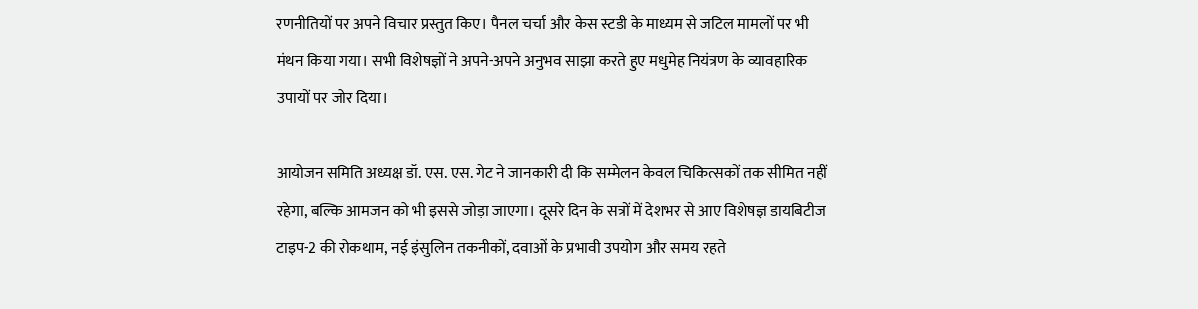रणनीतियों पर अपने विचार प्रस्तुत किए। पैनल चर्चा और केस स्टडी के माध्यम से जटिल मामलों पर भी मंथन किया गया। सभी विशेषज्ञों ने अपने-अपने अनुभव साझा करते हुए मधुमेह नियंत्रण के व्यावहारिक उपायों पर जोर दिया।

आयोजन समिति अध्यक्ष डॉ. एस. एस. गेट ने जानकारी दी कि सम्मेलन केवल चिकित्सकों तक सीमित नहीं रहेगा, बल्कि आमजन को भी इससे जोड़ा जाएगा। दूसरे दिन के सत्रों में देशभर से आए विशेषज्ञ डायबिटीज टाइप-2 की रोकथाम, नई इंसुलिन तकनीकों, दवाओं के प्रभावी उपयोग और समय रहते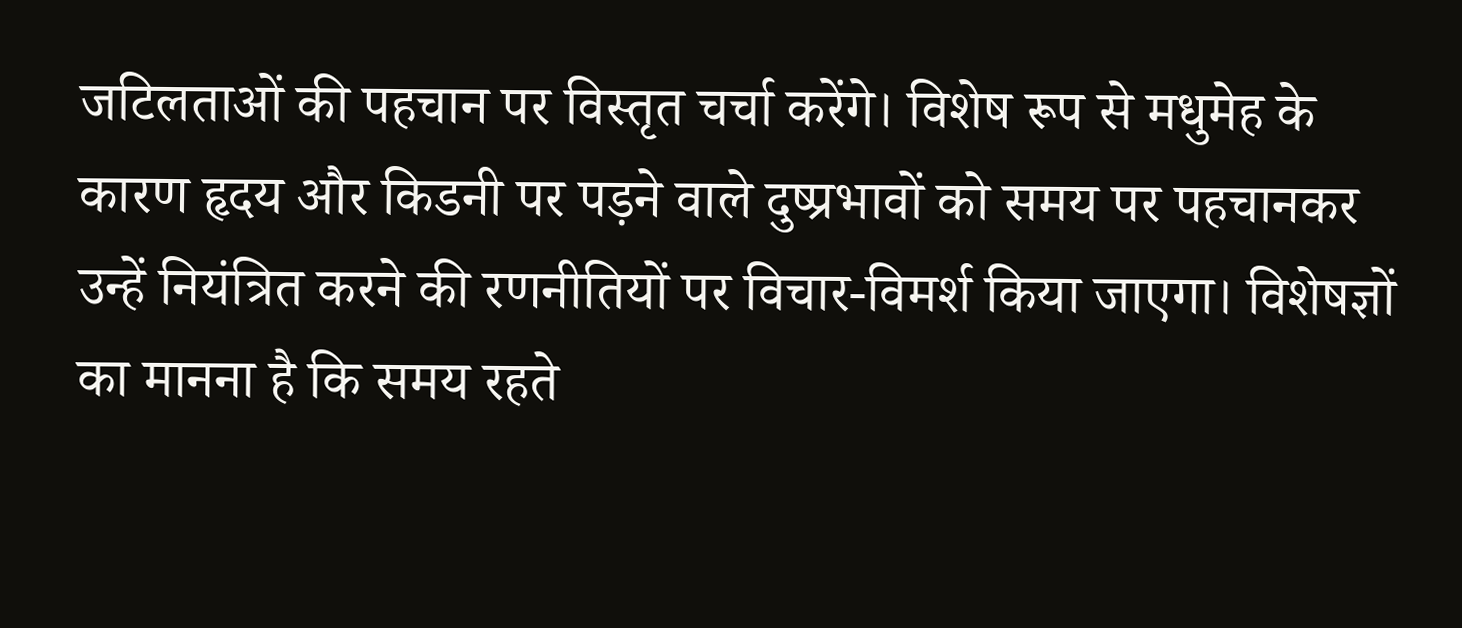जटिलताओं की पहचान पर विस्तृत चर्चा करेंगे। विशेष रूप से मधुमेह के कारण हृदय और किडनी पर पड़ने वाले दुष्प्रभावों को समय पर पहचानकर उन्हें नियंत्रित करने की रणनीतियों पर विचार-विमर्श किया जाएगा। विशेषज्ञों का मानना है कि समय रहते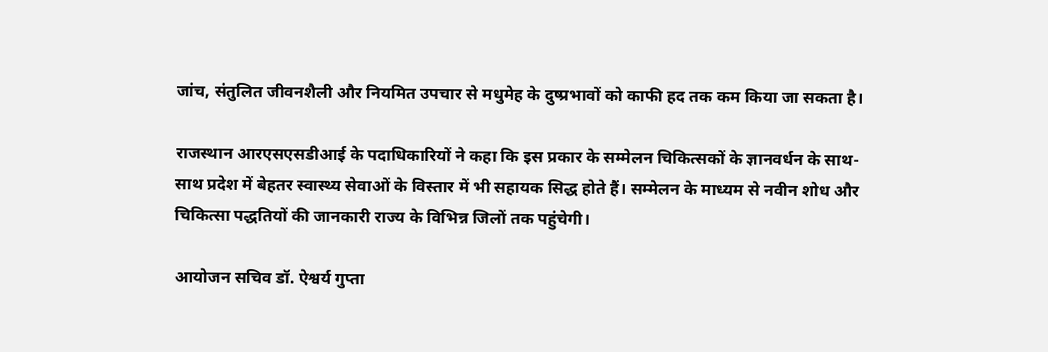जांच, संतुलित जीवनशैली और नियमित उपचार से मधुमेह के दुष्प्रभावों को काफी हद तक कम किया जा सकता है।

राजस्थान आरएसएसडीआई के पदाधिकारियों ने कहा कि इस प्रकार के सम्मेलन चिकित्सकों के ज्ञानवर्धन के साथ-साथ प्रदेश में बेहतर स्वास्थ्य सेवाओं के विस्तार में भी सहायक सिद्ध होते हैं। सम्मेलन के माध्यम से नवीन शोध और चिकित्सा पद्धतियों की जानकारी राज्य के विभिन्न जिलों तक पहुंचेगी।

आयोजन सचिव डॉ. ऐश्वर्य गुप्ता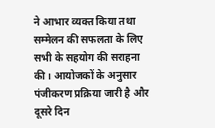ने आभार व्यक्त किया तथा सम्मेलन की सफलता के लिए सभी के सहयोग की सराहना की। आयोजकों के अनुसार पंजीकरण प्रक्रिया जारी है और दूसरे दिन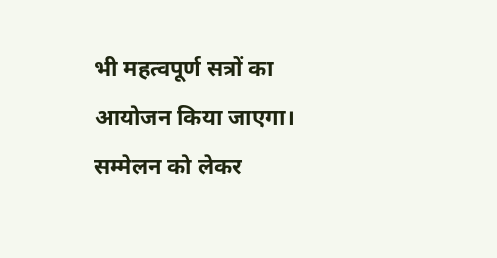भी महत्वपूर्ण सत्रों का आयोजन किया जाएगा। सम्मेलन को लेकर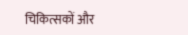चिकित्सकों और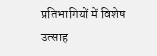प्रतिभागियों में विशेष उत्साह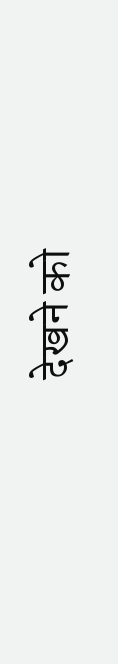देखने को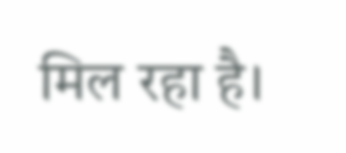मिल रहा है।